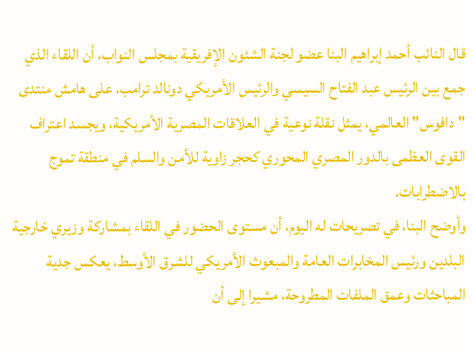قال النائب أحمد إبراهيم البنا عضو لجنة الشئون الإفريقية بمجلس النواب، أن اللقاء الذي جمع بين الرئيس عبد الفتاح السيسي والرئيس الأمريكي دونالد ترامب، على هامش منتدى "دافوس" العالمي، يمثل نقلة نوعية في العلاقات المصرية الأمريكية، ويجسد اعتراف القوى العظمى بالدور المصري المحوري كحجر زاوية للأمن والسلم في منطقة تموج بالاضطرابات.
وأوضح البنا، في تصريحات له اليوم، أن مستوى الحضور في اللقاء بمشاركة وزيري خارجية البلدين ورئيس المخابرات العامة والمبعوث الأمريكي للشرق الأوسط، يعكس جدية المباحثات وعمق الملفات المطروحة، مشيرا إلى أن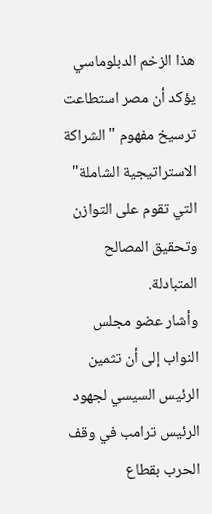هذا الزخم الدبلوماسي يؤكد أن مصر استطاعت ترسيخ مفهوم "الشراكة الاستراتيجية الشاملة" التي تقوم على التوازن وتحقيق المصالح المتبادلة.
وأشار عضو مجلس النواب إلى أن تثمين الرئيس السيسي لجهود الرئيس ترامب في وقف الحرب بقطاع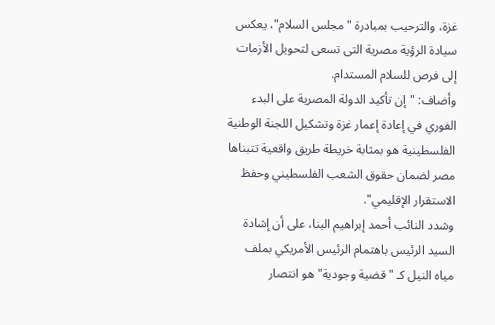غزة، والترحيب بمبادرة "مجلس السلام"، يعكس سيادة الرؤية مصرية التى تسعى لتحويل الأزمات إلى فرص للسلام المستدام.
وأضاف: "إن تأكيد الدولة المصرية على البدء الفوري في إعادة إعمار غزة وتشكيل اللجنة الوطنية الفلسطينية هو بمثابة خريطة طريق واقعية تتبناها مصر لضمان حقوق الشعب الفلسطيني وحفظ الاستقرار الإقليمي".
وشدد النائب أحمد إبراهيم البنا، على أن إشادة السيد الرئيس باهتمام الرئيس الأمريكي بملف مياه النيل كـ "قضية وجودية" هو انتصار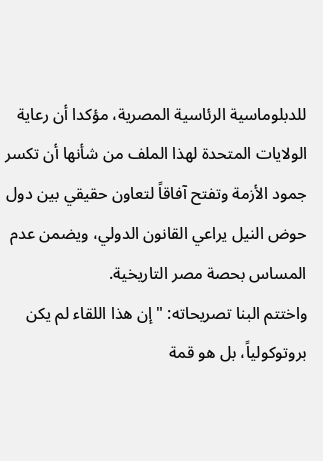للدبلوماسية الرئاسية المصرية، مؤكدا أن رعاية الولايات المتحدة لهذا الملف من شأنها أن تكسر جمود الأزمة وتفتح آفاقاً لتعاون حقيقي بين دول حوض النيل يراعي القانون الدولي، ويضمن عدم المساس بحصة مصر التاريخية.
واختتم البنا تصريحاته: "إن هذا اللقاء لم يكن بروتوكولياً، بل هو قمة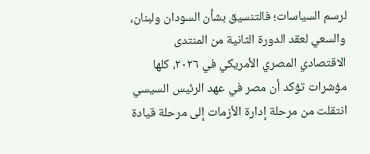لرسم السياسات؛ فالتنسيق بشأن السودان ولبنان، والسعي لعقد الدورة الثانية من المنتدى الاقتصادي المصري الأمريكي في ٢٠٢٦، كلها مؤشرات تؤكد أن مصر في عهد الرئيس السيسي انتقلت من مرحلة إدارة الأزمات إلى مرحلة قيادة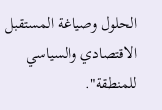الحلول وصياغة المستقبل الاقتصادي والسياسي للمنطقة".